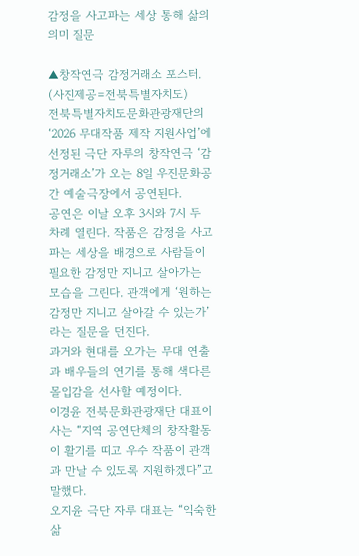감정을 사고파는 세상 통해 삶의 의미 질문

▲창작연극 감정거래소 포스터. (사진제공=전북특별자치도)
전북특별자치도문화관광재단의 ‘2026 무대작품 제작 지원사업’에 선정된 극단 자루의 창작연극 ‘감정거래소’가 오는 8일 우진문화공간 예술극장에서 공연된다.
공연은 이날 오후 3시와 7시 두 차례 열린다. 작품은 감정을 사고파는 세상을 배경으로 사람들이 필요한 감정만 지니고 살아가는 모습을 그린다. 관객에게 ‘원하는 감정만 지니고 살아갈 수 있는가’라는 질문을 던진다.
과거와 현대를 오가는 무대 연출과 배우들의 연기를 통해 색다른 몰입감을 선사할 예정이다.
이경윤 전북문화관광재단 대표이사는 “지역 공연단체의 창작활동이 활기를 띠고 우수 작품이 관객과 만날 수 있도록 지원하겠다”고 말했다.
오지윤 극단 자루 대표는 “익숙한 삶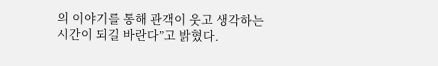의 이야기를 통해 관객이 웃고 생각하는 시간이 되길 바란다”고 밝혔다.